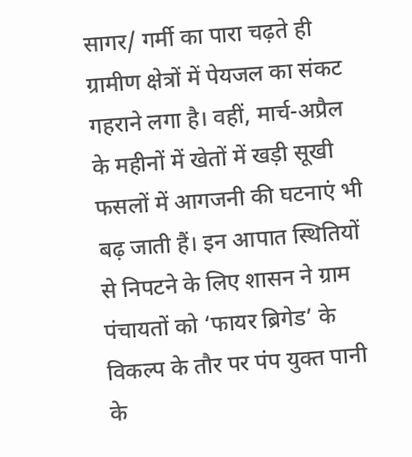सागर/ गर्मी का पारा चढ़ते ही ग्रामीण क्षेत्रों में पेयजल का संकट गहराने लगा है। वहीं, मार्च-अप्रैल के महीनों में खेतों में खड़ी सूखी फसलों में आगजनी की घटनाएं भी बढ़ जाती हैं। इन आपात स्थितियों से निपटने के लिए शासन ने ग्राम पंचायतों को ‘फायर ब्रिगेड’ के विकल्प के तौर पर पंप युक्त पानी के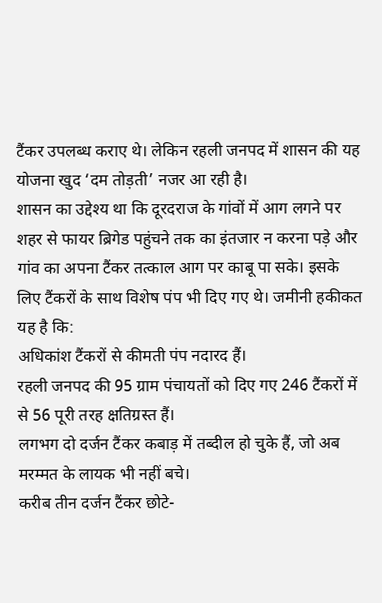टैंकर उपलब्ध कराए थे। लेकिन रहली जनपद में शासन की यह योजना खुद ‘दम तोड़ती’ नजर आ रही है।
शासन का उद्देश्य था कि दूरदराज के गांवों में आग लगने पर शहर से फायर ब्रिगेड पहुंचने तक का इंतजार न करना पड़े और गांव का अपना टैंकर तत्काल आग पर काबू पा सके। इसके लिए टैंकरों के साथ विशेष पंप भी दिए गए थे। जमीनी हकीकत यह है कि:
अधिकांश टैंकरों से कीमती पंप नदारद हैं।
रहली जनपद की 95 ग्राम पंचायतों को दिए गए 246 टैंकरों में से 56 पूरी तरह क्षतिग्रस्त हैं।
लगभग दो दर्जन टैंकर कबाड़ में तब्दील हो चुके हैं, जो अब मरम्मत के लायक भी नहीं बचे।
करीब तीन दर्जन टैंकर छोटे-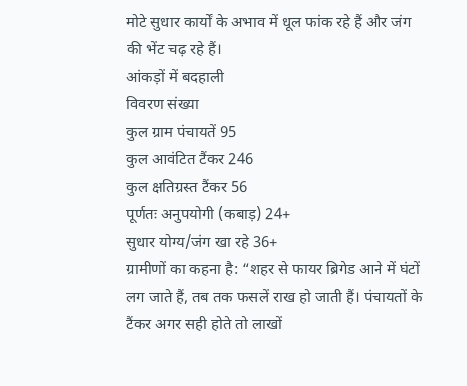मोटे सुधार कार्यों के अभाव में धूल फांक रहे हैं और जंग की भेंट चढ़ रहे हैं।
आंकड़ों में बदहाली
विवरण संख्या
कुल ग्राम पंचायतें 95
कुल आवंटित टैंकर 246
कुल क्षतिग्रस्त टैंकर 56
पूर्णतः अनुपयोगी (कबाड़) 24+
सुधार योग्य/जंग खा रहे 36+
ग्रामीणों का कहना है: “शहर से फायर ब्रिगेड आने में घंटों लग जाते हैं, तब तक फसलें राख हो जाती हैं। पंचायतों के टैंकर अगर सही होते तो लाखों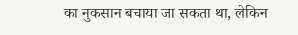का नुकसान बचाया जा सकता था, लेकिन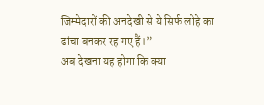जिम्मेदारों की अनदेखी से ये सिर्फ लोहे का ढांचा बनकर रह गए हैं।”
अब देखना यह होगा कि क्या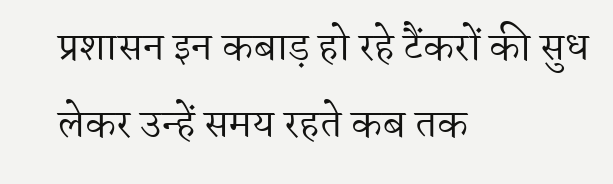प्रशासन इन कबाड़ हो रहे टैंकरों की सुध लेकर उन्हें समय रहते कब तक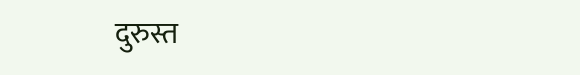दुरुस्त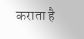कराता है